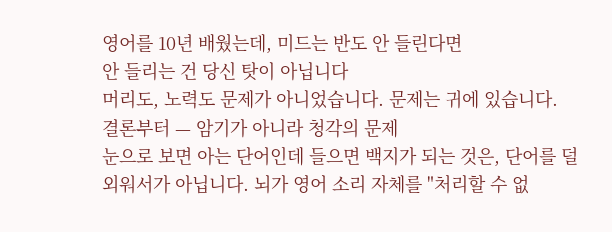영어를 10년 배웠는데, 미드는 반도 안 들린다면
안 들리는 건 당신 탓이 아닙니다
머리도, 노력도 문제가 아니었습니다. 문제는 귀에 있습니다.
결론부터 — 암기가 아니라 청각의 문제
눈으로 보면 아는 단어인데 들으면 백지가 되는 것은, 단어를 덜 외워서가 아닙니다. 뇌가 영어 소리 자체를 "처리할 수 없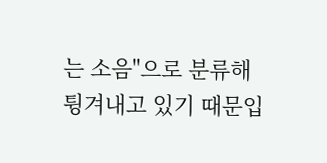는 소음"으로 분류해 튕겨내고 있기 때문입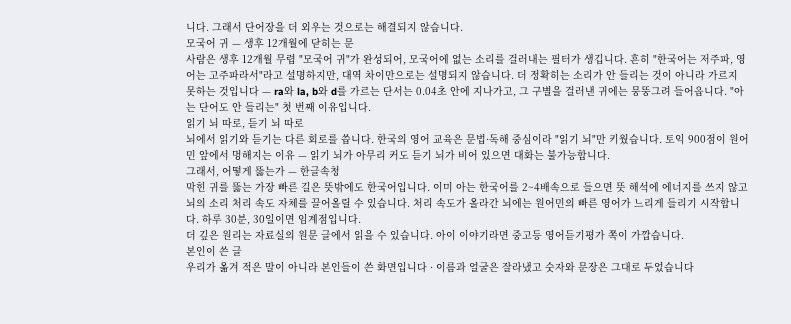니다. 그래서 단어장을 더 외우는 것으로는 해결되지 않습니다.
모국어 귀 — 생후 12개월에 닫히는 문
사람은 생후 12개월 무렵 "모국어 귀"가 완성되어, 모국어에 없는 소리를 걸러내는 필터가 생깁니다. 흔히 "한국어는 저주파, 영어는 고주파라서"라고 설명하지만, 대역 차이만으로는 설명되지 않습니다. 더 정확히는 소리가 안 들리는 것이 아니라 가르지 못하는 것입니다 — ra와 la, b와 d를 가르는 단서는 0.04초 안에 지나가고, 그 구별을 걸러낸 귀에는 뭉뚱그려 들어옵니다. "아는 단어도 안 들리는" 첫 번째 이유입니다.
읽기 뇌 따로, 듣기 뇌 따로
뇌에서 읽기와 듣기는 다른 회로를 씁니다. 한국의 영어 교육은 문법·독해 중심이라 "읽기 뇌"만 키웠습니다. 토익 900점이 원어민 앞에서 멍해지는 이유 — 읽기 뇌가 아무리 커도 듣기 뇌가 비어 있으면 대화는 불가능합니다.
그래서, 어떻게 뚫는가 — 한글속청
막힌 귀를 뚫는 가장 빠른 길은 뜻밖에도 한국어입니다. 이미 아는 한국어를 2~4배속으로 들으면 뜻 해석에 에너지를 쓰지 않고 뇌의 소리 처리 속도 자체를 끌어올릴 수 있습니다. 처리 속도가 올라간 뇌에는 원어민의 빠른 영어가 느리게 들리기 시작합니다. 하루 30분, 30일이면 임계점입니다.
더 깊은 원리는 자료실의 원문 글에서 읽을 수 있습니다. 아이 이야기라면 중고등 영어듣기평가 쪽이 가깝습니다.
본인이 쓴 글
우리가 옮겨 적은 말이 아니라 본인들이 쓴 화면입니다 · 이름과 얼굴은 잘라냈고 숫자와 문장은 그대로 두었습니다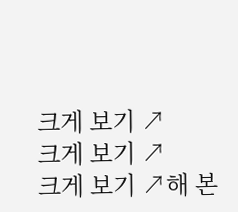크게 보기 ↗
크게 보기 ↗
크게 보기 ↗해 본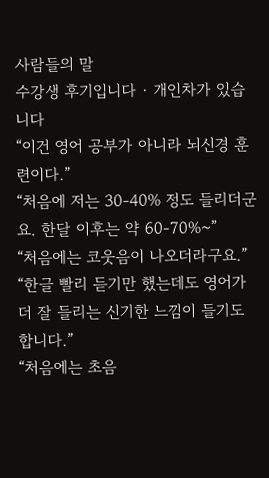사람들의 말
수강생 후기입니다 · 개인차가 있습니다
“이건 영어 공부가 아니라 뇌신경 훈련이다.”
“처음에 저는 30-40% 정도 들리더군요. 한달 이후는 약 60-70%~”
“처음에는 코웃음이 나오더라구요.”
“한글 빨리 듣기만 했는데도 영어가 더 잘 들리는 신기한 느낌이 들기도 합니다.”
“처음에는 초음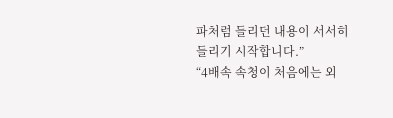파처럼 들리던 내용이 서서히 들리기 시작합니다.”
“4배속 속청이 처음에는 외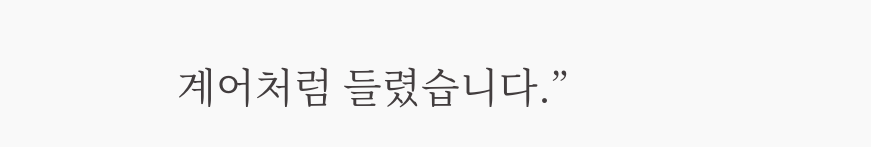계어처럼 들렸습니다.”